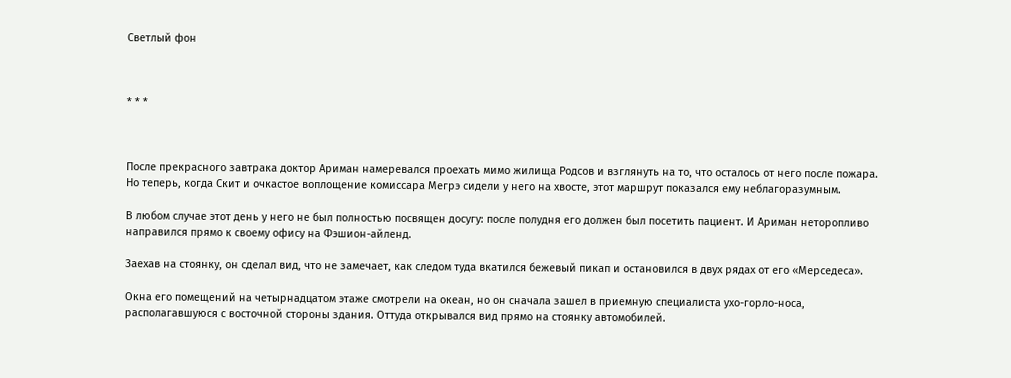Светлый фон



* * *



После прекрасного завтрака доктор Ариман намеревался проехать мимо жилища Родсов и взглянуть на то, что осталось от него после пожара. Но теперь, когда Скит и очкастое воплощение комиссара Мегрэ сидели у него на хвосте, этот маршрут показался ему неблагоразумным.

В любом случае этот день у него не был полностью посвящен досугу: после полудня его должен был посетить пациент. И Ариман неторопливо направился прямо к своему офису на Фэшион-айленд.

Заехав на стоянку, он сделал вид, что не замечает, как следом туда вкатился бежевый пикап и остановился в двух рядах от его «Мерседеса».

Окна его помещений на четырнадцатом этаже смотрели на океан, но он сначала зашел в приемную специалиста ухо-горло-носа, располагавшуюся с восточной стороны здания. Оттуда открывался вид прямо на стоянку автомобилей.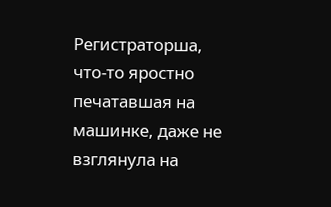Регистраторша, что-то яростно печатавшая на машинке, даже не взглянула на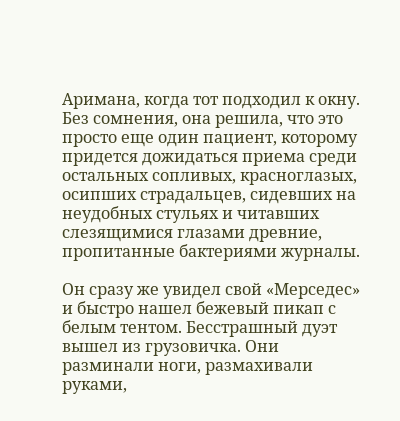Аримана, когда тот подходил к окну. Без сомнения, она решила, что это просто еще один пациент, которому придется дожидаться приема среди остальных сопливых, красноглазых, осипших страдальцев, сидевших на неудобных стульях и читавших слезящимися глазами древние, пропитанные бактериями журналы.

Он сразу же увидел свой «Мерседес» и быстро нашел бежевый пикап с белым тентом. Бесстрашный дуэт вышел из грузовичка. Они разминали ноги, размахивали руками,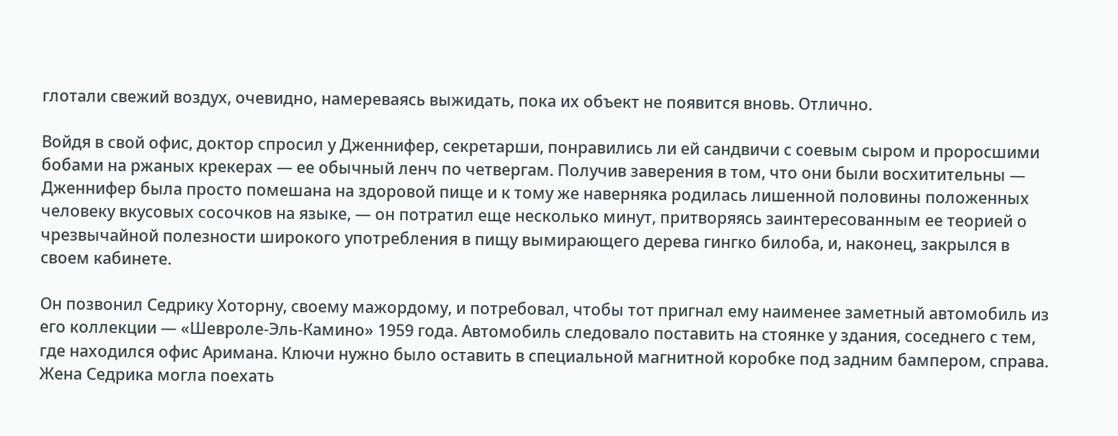глотали свежий воздух, очевидно, намереваясь выжидать, пока их объект не появится вновь. Отлично.

Войдя в свой офис, доктор спросил у Дженнифер, секретарши, понравились ли ей сандвичи с соевым сыром и проросшими бобами на ржаных крекерах — ее обычный ленч по четвергам. Получив заверения в том, что они были восхитительны — Дженнифер была просто помешана на здоровой пище и к тому же наверняка родилась лишенной половины положенных человеку вкусовых сосочков на языке, — он потратил еще несколько минут, притворяясь заинтересованным ее теорией о чрезвычайной полезности широкого употребления в пищу вымирающего дерева гингко билоба, и, наконец, закрылся в своем кабинете.

Он позвонил Седрику Хоторну, своему мажордому, и потребовал, чтобы тот пригнал ему наименее заметный автомобиль из его коллекции — «Шевроле-Эль-Камино» 1959 года. Автомобиль следовало поставить на стоянке у здания, соседнего с тем, где находился офис Аримана. Ключи нужно было оставить в специальной магнитной коробке под задним бампером, справа. Жена Седрика могла поехать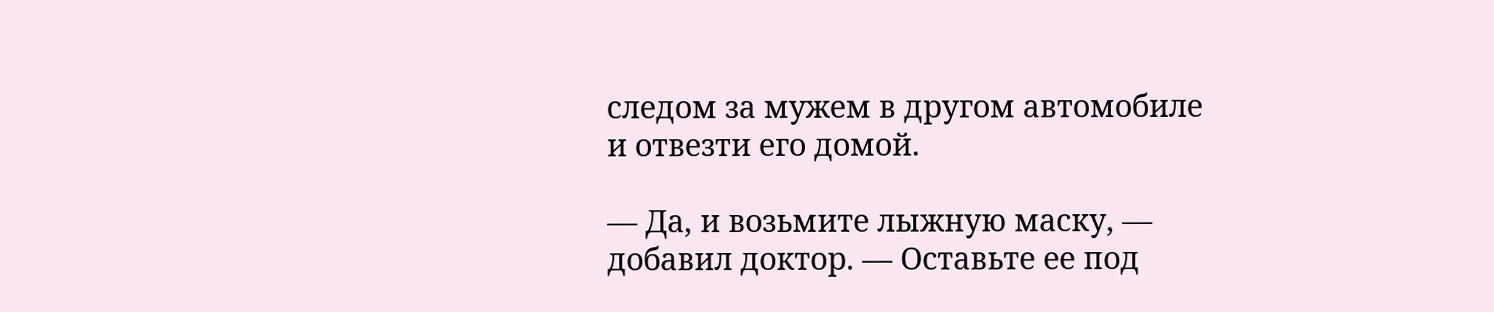следом за мужем в другом автомобиле и отвезти его домой.

— Да, и возьмите лыжную маску, — добавил доктор. — Оставьте ее под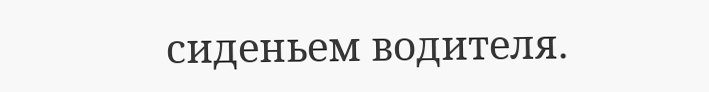сиденьем водителя.